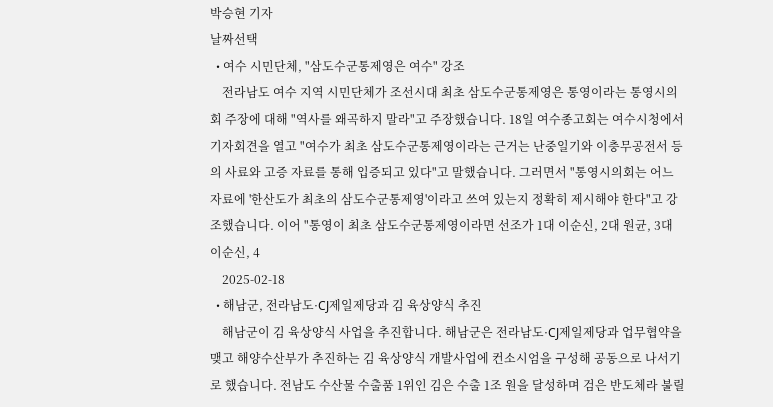박승현 기자
날짜선택
  • 여수 시민단체, "삼도수군통제영은 여수" 강조
    전라남도 여수 지역 시민단체가 조선시대 최초 삼도수군통제영은 통영이라는 통영시의회 주장에 대해 "역사를 왜곡하지 말라"고 주장했습니다. 18일 여수종고회는 여수시청에서 기자회견을 열고 "여수가 최초 삼도수군통제영이라는 근거는 난중일기와 이충무공전서 등의 사료와 고증 자료를 통해 입증되고 있다"고 말했습니다. 그러면서 "통영시의회는 어느 자료에 '한산도가 최초의 삼도수군통제영'이라고 쓰여 있는지 정확히 제시해야 한다"고 강조했습니다. 이어 "통영이 최초 삼도수군통제영이라면 선조가 1대 이순신, 2대 원균, 3대 이순신, 4
    2025-02-18
  • 해남군, 전라남도·CJ제일제당과 김 육상양식 추진
    해남군이 김 육상양식 사업을 추진합니다. 해남군은 전라남도·CJ제일제당과 업무협약을 맺고 해양수산부가 추진하는 김 육상양식 개발사업에 컨소시엄을 구성해 공동으로 나서기로 했습니다. 전남도 수산물 수출품 1위인 김은 수출 1조 원을 달성하며 검은 반도체라 불릴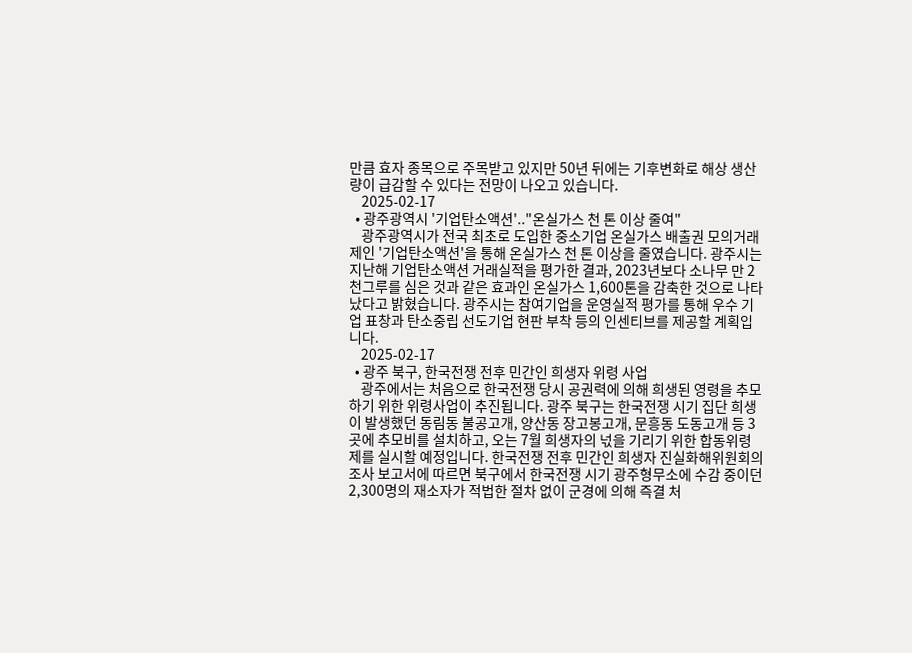만큼 효자 종목으로 주목받고 있지만 50년 뒤에는 기후변화로 해상 생산량이 급감할 수 있다는 전망이 나오고 있습니다.
    2025-02-17
  • 광주광역시 '기업탄소액션'.."온실가스 천 톤 이상 줄여"
    광주광역시가 전국 최초로 도입한 중소기업 온실가스 배출권 모의거래제인 '기업탄소액션'을 통해 온실가스 천 톤 이상을 줄였습니다. 광주시는 지난해 기업탄소액션 거래실적을 평가한 결과, 2023년보다 소나무 만 2천그루를 심은 것과 같은 효과인 온실가스 1,600톤을 감축한 것으로 나타났다고 밝혔습니다. 광주시는 참여기업을 운영실적 평가를 통해 우수 기업 표창과 탄소중립 선도기업 현판 부착 등의 인센티브를 제공할 계획입니다.
    2025-02-17
  • 광주 북구, 한국전쟁 전후 민간인 희생자 위령 사업
    광주에서는 처음으로 한국전쟁 당시 공권력에 의해 희생된 영령을 추모하기 위한 위령사업이 추진됩니다. 광주 북구는 한국전쟁 시기 집단 희생이 발생했던 동림동 불공고개, 양산동 장고봉고개, 문흥동 도동고개 등 3곳에 추모비를 설치하고, 오는 7월 희생자의 넋을 기리기 위한 합동위령제를 실시할 예정입니다. 한국전쟁 전후 민간인 희생자 진실화해위원회의 조사 보고서에 따르면 북구에서 한국전쟁 시기 광주형무소에 수감 중이던 2,300명의 재소자가 적법한 절차 없이 군경에 의해 즉결 처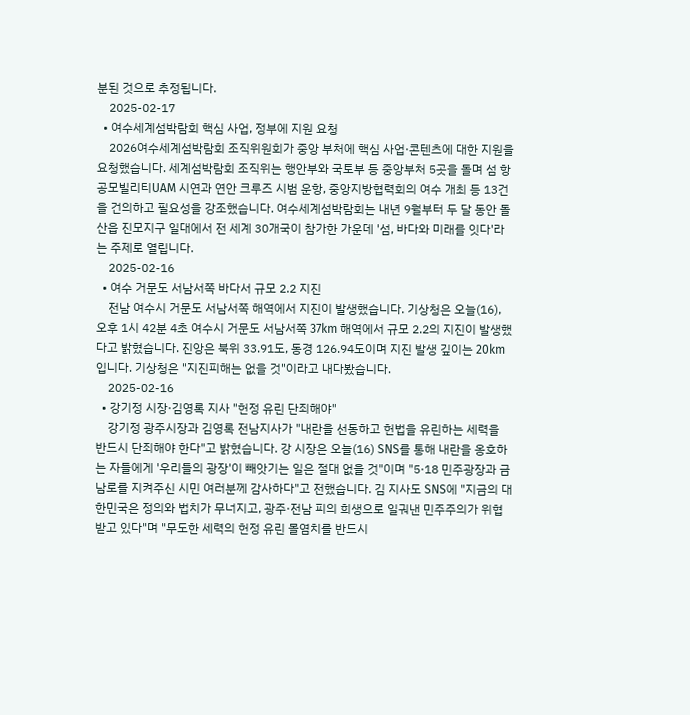분된 것으로 추정됩니다.
    2025-02-17
  • 여수세계섬박람회 핵심 사업, 정부에 지원 요청
    2026여수세계섬박람회 조직위원회가 중앙 부처에 핵심 사업·콘텐츠에 대한 지원을 요청했습니다. 세계섬박람회 조직위는 행안부와 국토부 등 중앙부처 5곳을 돌며 섬 항공모빌리티UAM 시연과 연안 크루즈 시범 운항, 중앙지방협력회의 여수 개최 등 13건을 건의하고 필요성을 강조했습니다. 여수세계섬박람회는 내년 9월부터 두 달 동안 돌산읍 진모지구 일대에서 전 세계 30개국이 참가한 가운데 '섬, 바다와 미래를 잇다'라는 주제로 열립니다.
    2025-02-16
  • 여수 거문도 서남서쪽 바다서 규모 2.2 지진
    전남 여수시 거문도 서남서쪽 해역에서 지진이 발생했습니다. 기상청은 오늘(16), 오후 1시 42분 4초 여수시 거문도 서남서쪽 37km 해역에서 규모 2.2의 지진이 발생했다고 밝혔습니다. 진앙은 북위 33.91도, 동경 126.94도이며 지진 발생 깊이는 20km입니다. 기상청은 "지진피해는 없을 것"이라고 내다봤습니다.
    2025-02-16
  • 강기정 시장·김영록 지사 "헌정 유린 단죄해야"
    강기정 광주시장과 김영록 전남지사가 "내란을 선동하고 헌법을 유린하는 세력을 반드시 단죄해야 한다"고 밝혔습니다. 강 시장은 오늘(16) SNS를 통해 내란을 옹호하는 자들에게 '우리들의 광장'이 빼앗기는 일은 절대 없을 것"이며 "5·18 민주광장과 금남로를 지켜주신 시민 여러분께 감사하다"고 전했습니다. 김 지사도 SNS에 "지금의 대한민국은 정의와 법치가 무너지고, 광주·전남 피의 희생으로 일궈낸 민주주의가 위협받고 있다"며 "무도한 세력의 헌정 유린 몰염치를 반드시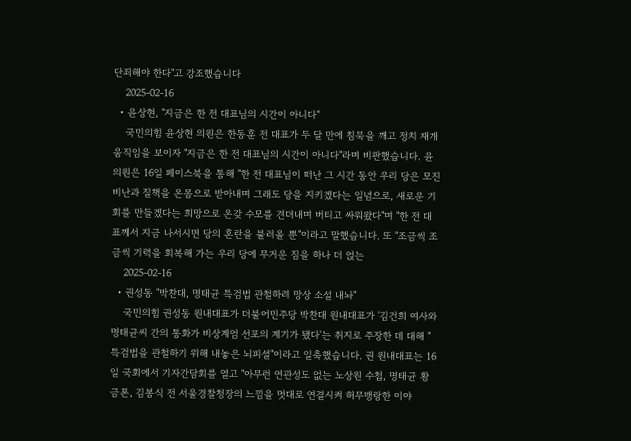단죄해야 한다"고 강조했습니다
    2025-02-16
  • 윤상현, "지금은 한 전 대표님의 시간이 아니다"
    국민의힘 윤상현 의원은 한동훈 전 대표가 두 달 만에 침묵을 깨고 정치 재개 움직임을 보이자 "지금은 한 전 대표님의 시간이 아니다"라며 비판했습니다. 윤 의원은 16일 페이스북을 통해 "한 전 대표님이 떠난 그 시간 동안 우리 당은 모진 비난과 질책을 온몸으로 받아내며 그래도 당을 지키겠다는 일념으로, 새로운 기회를 만들겠다는 희망으로 온갖 수모를 견뎌내며 버티고 싸워왔다"며 "한 전 대표께서 지금 나서시면 당의 혼란을 불러올 뿐"이라고 말했습니다. 또 "조금씩 조금씩 기력을 회복해 가는 우리 당에 무거운 짐을 하나 더 얹는
    2025-02-16
  • 권성동 "박찬대, 명태균 특검법 관철하려 망상 소설 내놔"
    국민의힘 권성동 원내대표가 더불어민주당 박찬대 원내대표가 '김건희 여사와 명태균씨 간의 통화가 비상계엄 선포의 계기가 됐다'는 취지로 주장한 데 대해 "특검법을 관철하기 위해 내놓은 뇌피셜"이라고 일축했습니다. 권 원내대표는 16일 국회에서 기자간담회를 열고 "아무런 연관성도 없는 노상원 수첩, 명태균 황금폰, 김봉식 전 서울경찰청장의 느낌을 멋대로 연결시켜 허무맹랑한 이야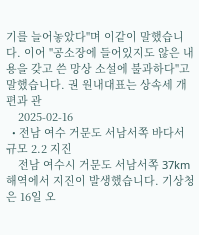기를 늘어놓았다"며 이같이 말했습니다. 이어 "공소장에 들어있지도 않은 내용을 갖고 쓴 망상 소설에 불과하다"고 말했습니다. 권 원내대표는 상속세 개편과 관
    2025-02-16
  • 전남 여수 거문도 서남서쪽 바다서 규모 2.2 지진
    전남 여수시 거문도 서남서쪽 37km 해역에서 지진이 발생했습니다. 기상청은 16일 오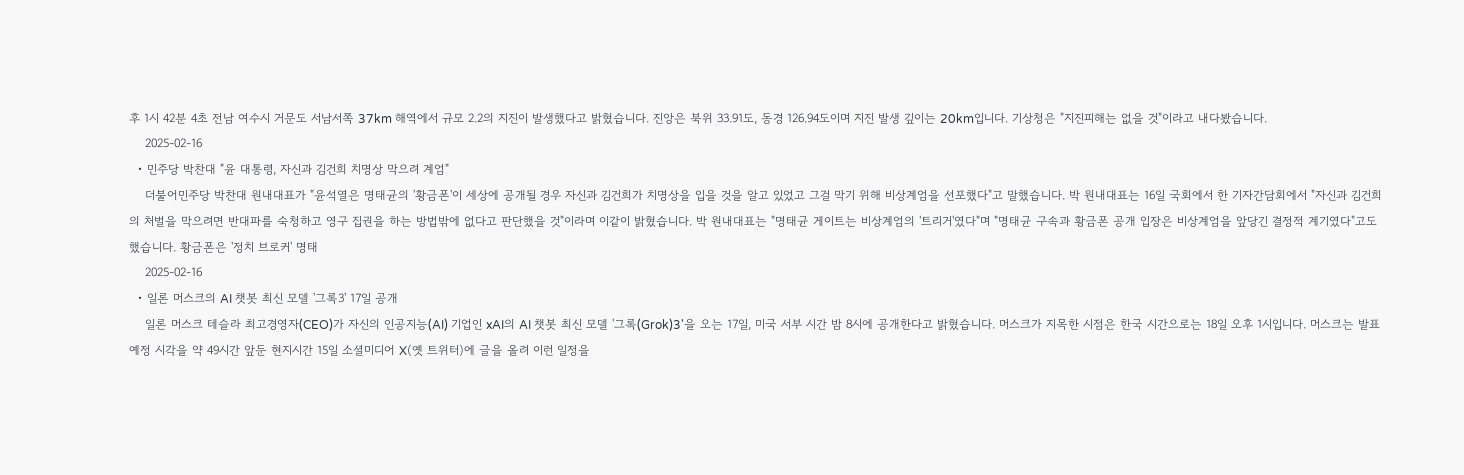후 1시 42분 4초 전남 여수시 거문도 서남서쪽 37km 해역에서 규모 2.2의 지진이 발생했다고 밝혔습니다. 진앙은 북위 33.91도, 동경 126.94도이며 지진 발생 깊이는 20km입니다. 기상청은 "지진피해는 없을 것"이라고 내다봤습니다.
    2025-02-16
  • 민주당 박찬대 "윤 대통령, 자신과 김건희 치명상 막으려 계엄"
    더불어민주당 박찬대 원내대표가 "윤석열은 명태균의 '황금폰'이 세상에 공개될 경우 자신과 김건희가 치명상을 입을 것을 알고 있었고 그걸 막기 위해 비상계엄을 선포했다"고 말했습니다. 박 원내대표는 16일 국회에서 한 기자간담회에서 "자신과 김건희의 처벌을 막으려면 반대파를 숙청하고 영구 집권을 하는 방법밖에 없다고 판단했을 것"이라며 이같이 밝혔습니다. 박 원내대표는 "명태균 게이트는 비상계엄의 '트리거'였다"며 "명태균 구속과 황금폰 공개 입장은 비상계엄을 앞당긴 결정적 계기였다"고도 했습니다. 황금폰은 '정치 브로커' 명태
    2025-02-16
  • 일론 머스크의 AI 챗봇 최신 모델 '그록3' 17일 공개
    일론 머스크 테슬라 최고경영자(CEO)가 자신의 인공지능(AI) 기업인 xAI의 AI 챗봇 최신 모델 '그록(Grok)3'을 오는 17일, 미국 서부 시간 밤 8시에 공개한다고 밝혔습니다. 머스크가 지목한 시점은 한국 시간으로는 18일 오후 1시입니다. 머스크는 발표 예정 시각을 약 49시간 앞둔 현지시간 15일 소셜미디어 X(옛 트위터)에 글을 올려 이런 일정을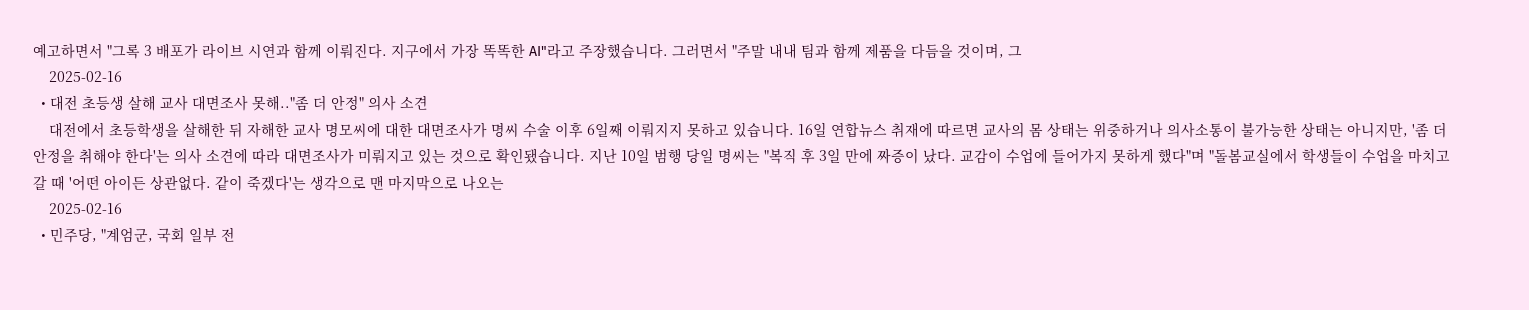예고하면서 "그록 3 배포가 라이브 시연과 함께 이뤄진다. 지구에서 가장 똑똑한 AI"라고 주장했습니다. 그러면서 "주말 내내 팀과 함께 제품을 다듬을 것이며, 그
    2025-02-16
  • 대전 초등생 살해 교사 대면조사 못해.."좀 더 안정" 의사 소견
    대전에서 초등학생을 살해한 뒤 자해한 교사 명모씨에 대한 대면조사가 명씨 수술 이후 6일째 이뤄지지 못하고 있습니다. 16일 연합뉴스 취재에 따르면 교사의 몸 상태는 위중하거나 의사소통이 불가능한 상태는 아니지만, '좀 더 안정을 취해야 한다'는 의사 소견에 따라 대면조사가 미뤄지고 있는 것으로 확인됐습니다. 지난 10일 범행 당일 명씨는 "복직 후 3일 만에 짜증이 났다. 교감이 수업에 들어가지 못하게 했다"며 "돌봄교실에서 학생들이 수업을 마치고 갈 때 '어떤 아이든 상관없다. 같이 죽겠다'는 생각으로 맨 마지막으로 나오는
    2025-02-16
  • 민주당, "계엄군, 국회 일부 전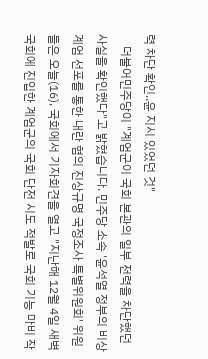력 차단 확인..윤 지시 있었던 것"
    더불어민주당이 "계엄군이 국회 본관의 일부 전력을 차단했던 사실을 확인했다"고 밝혔습니다. 민주당 소속 '윤석열 정부의 비상계엄 선포를 통한 내란 혐의 진상규명 국정조사 특별위원회' 위원들은 오늘(16), 국회에서 기자회견을 열고 "지난해 12월 4일 새벽 국회에 진입한 계엄군의 국회 단전 시도 적발로 국회 기능 마비 작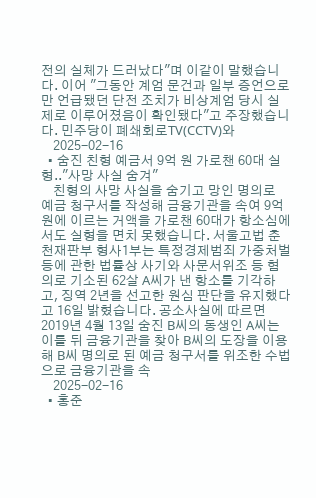전의 실체가 드러났다"며 이같이 말했습니다. 이어 "그동안 계엄 문건과 일부 증언으로만 언급됐던 단전 조치가 비상계엄 당시 실제로 이루어졌음이 확인됐다"고 주장했습니다. 민주당이 폐쇄회로TV(CCTV)와
    2025-02-16
  • 숨진 친형 예금서 9억 원 가로챈 60대 실형.."사망 사실 숨겨"
    친형의 사망 사실을 숨기고 망인 명의로 예금 청구서를 작성해 금융기관을 속여 9억 원에 이르는 거액을 가로챈 60대가 항소심에서도 실형을 면치 못했습니다. 서울고법 춘천재판부 형사1부는 특정경제범죄 가중처벌 등에 관한 법률상 사기와 사문서위조 등 혐의로 기소된 62살 A씨가 낸 항소를 기각하고, 징역 2년을 선고한 원심 판단을 유지했다고 16일 밝혔습니다. 공소사실에 따르면 2019년 4월 13일 숨진 B씨의 동생인 A씨는 이틀 뒤 금융기관을 찾아 B씨의 도장을 이용해 B씨 명의로 된 예금 청구서를 위조한 수법으로 금융기관을 속
    2025-02-16
  • 홍준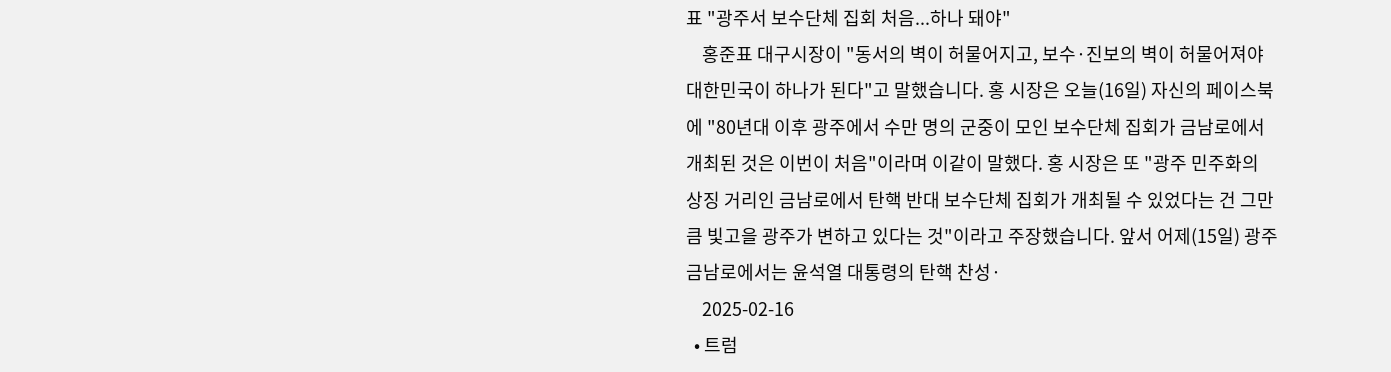표 "광주서 보수단체 집회 처음...하나 돼야"
    홍준표 대구시장이 "동서의 벽이 허물어지고, 보수·진보의 벽이 허물어져야 대한민국이 하나가 된다"고 말했습니다. 홍 시장은 오늘(16일) 자신의 페이스북에 "80년대 이후 광주에서 수만 명의 군중이 모인 보수단체 집회가 금남로에서 개최된 것은 이번이 처음"이라며 이같이 말했다. 홍 시장은 또 "광주 민주화의 상징 거리인 금남로에서 탄핵 반대 보수단체 집회가 개최될 수 있었다는 건 그만큼 빛고을 광주가 변하고 있다는 것"이라고 주장했습니다. 앞서 어제(15일) 광주 금남로에서는 윤석열 대통령의 탄핵 찬성·
    2025-02-16
  • 트럼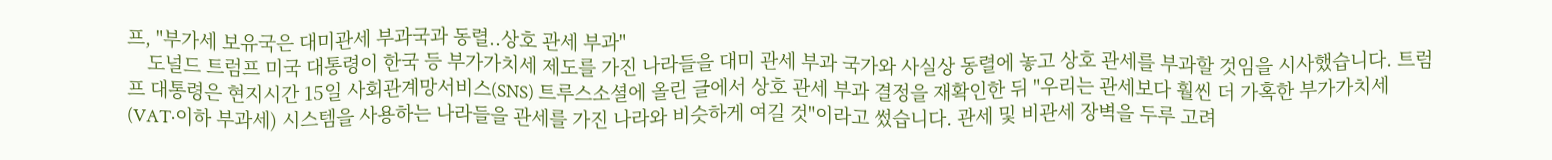프, "부가세 보유국은 대미관세 부과국과 동렬..상호 관세 부과"
    도널드 트럼프 미국 대통령이 한국 등 부가가치세 제도를 가진 나라들을 대미 관세 부과 국가와 사실상 동렬에 놓고 상호 관세를 부과할 것임을 시사했습니다. 트럼프 대통령은 현지시간 15일 사회관계망서비스(SNS) 트루스소셜에 올린 글에서 상호 관세 부과 결정을 재확인한 뒤 "우리는 관세보다 훨씬 더 가혹한 부가가치세(VAT·이하 부과세) 시스템을 사용하는 나라들을 관세를 가진 나라와 비슷하게 여길 것"이라고 썼습니다. 관세 및 비관세 장벽을 두루 고려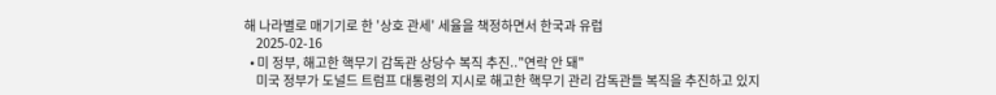해 나라별로 매기기로 한 '상호 관세' 세율을 책정하면서 한국과 유럽
    2025-02-16
  • 미 정부, 해고한 핵무기 감독관 상당수 복직 추진.."연락 안 돼"
    미국 정부가 도널드 트럼프 대통령의 지시로 해고한 핵무기 관리 감독관들 복직을 추진하고 있지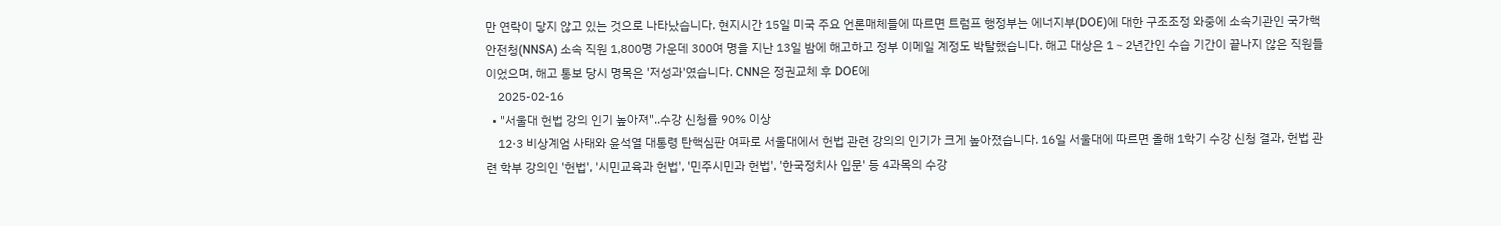만 연락이 닿지 않고 있는 것으로 나타났습니다. 현지시간 15일 미국 주요 언론매체들에 따르면 트럼프 행정부는 에너지부(DOE)에 대한 구조조정 와중에 소속기관인 국가핵안전청(NNSA) 소속 직원 1,800명 가운데 300여 명을 지난 13일 밤에 해고하고 정부 이메일 계정도 박탈했습니다. 해고 대상은 1∼2년간인 수습 기간이 끝나지 않은 직원들이었으며, 해고 통보 당시 명목은 '저성과'였습니다. CNN은 정권교체 후 DOE에
    2025-02-16
  • "서울대 헌법 강의 인기 높아져"..수강 신청률 90% 이상
    12·3 비상계엄 사태와 윤석열 대통령 탄핵심판 여파로 서울대에서 헌법 관련 강의의 인기가 크게 높아졌습니다. 16일 서울대에 따르면 올해 1학기 수강 신청 결과, 헌법 관련 학부 강의인 '헌법', '시민교육과 헌법', '민주시민과 헌법', '한국정치사 입문' 등 4과목의 수강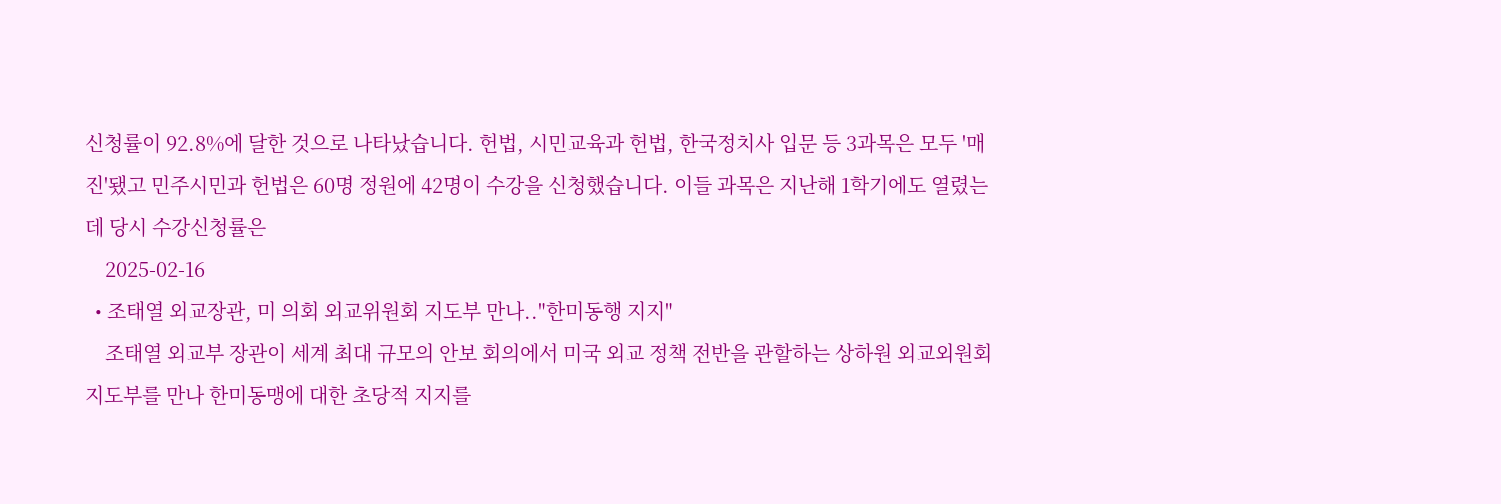신청률이 92.8%에 달한 것으로 나타났습니다. 헌법, 시민교육과 헌법, 한국정치사 입문 등 3과목은 모두 '매진'됐고 민주시민과 헌법은 60명 정원에 42명이 수강을 신청했습니다. 이들 과목은 지난해 1학기에도 열렸는데 당시 수강신청률은
    2025-02-16
  • 조태열 외교장관, 미 의회 외교위원회 지도부 만나.."한미동행 지지"
    조태열 외교부 장관이 세계 최대 규모의 안보 회의에서 미국 외교 정책 전반을 관할하는 상하원 외교외원회 지도부를 만나 한미동맹에 대한 초당적 지지를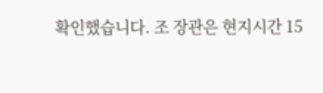확인했습니다. 조 장관은 현지시간 15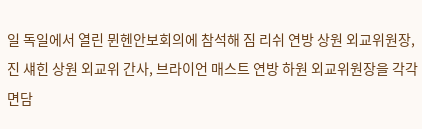일 독일에서 열린 뮌헨안보회의에 참석해 짐 리쉬 연방 상원 외교위원장, 진 섀힌 상원 외교위 간사, 브라이언 매스트 연방 하원 외교위원장을 각각 면담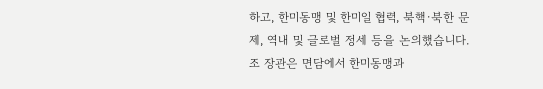하고, 한미동맹 및 한미일 협력, 북핵·북한 문제, 역내 및 글로벌 정세 등을 논의했습니다. 조 장관은 면담에서 한미동맹과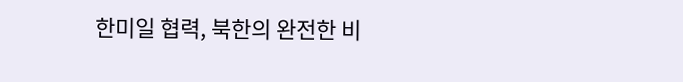한미일 협력, 북한의 완전한 비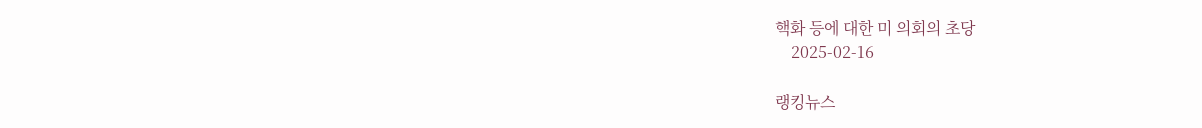핵화 등에 대한 미 의회의 초당
    2025-02-16

랭킹뉴스